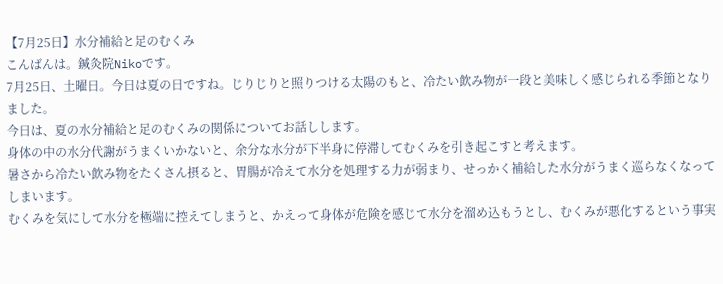【7月25日】水分補給と足のむくみ
こんばんは。鍼灸院Nikoです。
7月25日、土曜日。今日は夏の日ですね。じりじりと照りつける太陽のもと、冷たい飲み物が一段と美味しく感じられる季節となりました。
今日は、夏の水分補給と足のむくみの関係についてお話しします。
身体の中の水分代謝がうまくいかないと、余分な水分が下半身に停滞してむくみを引き起こすと考えます。
暑さから冷たい飲み物をたくさん摂ると、胃腸が冷えて水分を処理する力が弱まり、せっかく補給した水分がうまく巡らなくなってしまいます。
むくみを気にして水分を極端に控えてしまうと、かえって身体が危険を感じて水分を溜め込もうとし、むくみが悪化するという事実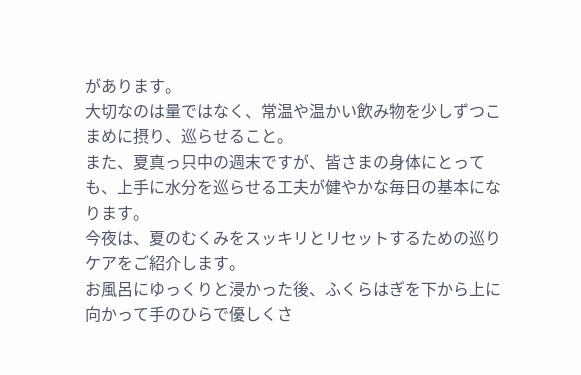があります。
大切なのは量ではなく、常温や温かい飲み物を少しずつこまめに摂り、巡らせること。
また、夏真っ只中の週末ですが、皆さまの身体にとっても、上手に水分を巡らせる工夫が健やかな毎日の基本になります。
今夜は、夏のむくみをスッキリとリセットするための巡りケアをご紹介します。
お風呂にゆっくりと浸かった後、ふくらはぎを下から上に向かって手のひらで優しくさ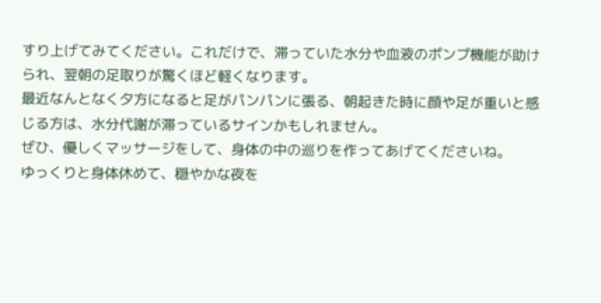すり上げてみてください。これだけで、滞っていた水分や血液のポンプ機能が助けられ、翌朝の足取りが驚くほど軽くなります。
最近なんとなく夕方になると足がパンパンに張る、朝起きた時に顔や足が重いと感じる方は、水分代謝が滞っているサインかもしれません。
ぜひ、優しくマッサージをして、身体の中の巡りを作ってあげてくださいね。
ゆっくりと身体休めて、穏やかな夜を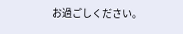お過ごしください。